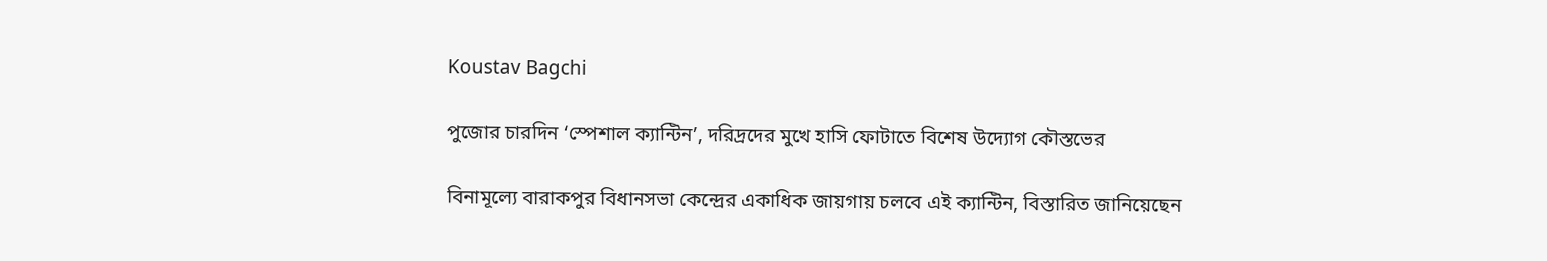Koustav Bagchi

পুজোর চারদিন ‘স্পেশাল ক্যান্টিন’, দরিদ্রদের মুখে হাসি ফোটাতে বিশেষ উদ্যোগ কৌস্তভের

বিনামূল্যে বারাকপুর বিধানসভা কেন্দ্রের একাধিক জায়গায় চলবে এই ক্যান্টিন, বিস্তারিত জানিয়েছেন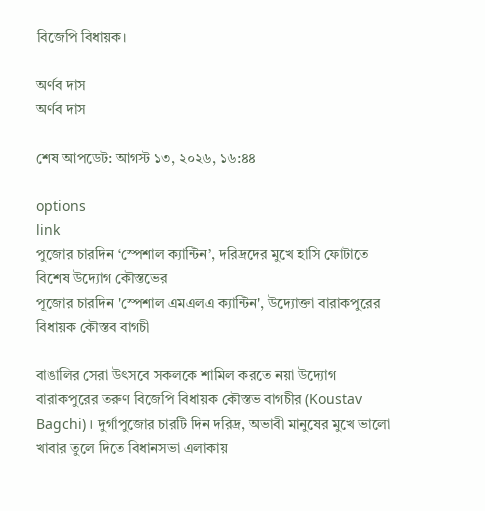বিজেপি বিধায়ক।

অর্ণব দাস
অর্ণব দাস

শেষ আপডেট: আগস্ট ১৩, ২০২৬, ১৬:৪৪

options
link
পুজোর চারদিন ‘স্পেশাল ক্যান্টিন’, দরিদ্রদের মুখে হাসি ফোটাতে বিশেষ উদ্যোগ কৌস্তভের
পূজোর চারদিন 'স্পেশাল এমএলএ ক্যান্টিন', উদ্যোক্তা বারাকপুরের বিধায়ক কৌস্তব বাগচী

বাঙালির সেরা উৎসবে সকলকে শামিল করতে নয়া উদ্যোগ বারাকপুরের তরুণ বিজেপি বিধায়ক কৌস্তভ বাগচীর (Koustav Bagchi)। দুর্গাপুজোর চারটি দিন দরিদ্র, অভাবী মানুষের মুখে ভালো খাবার তুলে দিতে বিধানসভা এলাকায়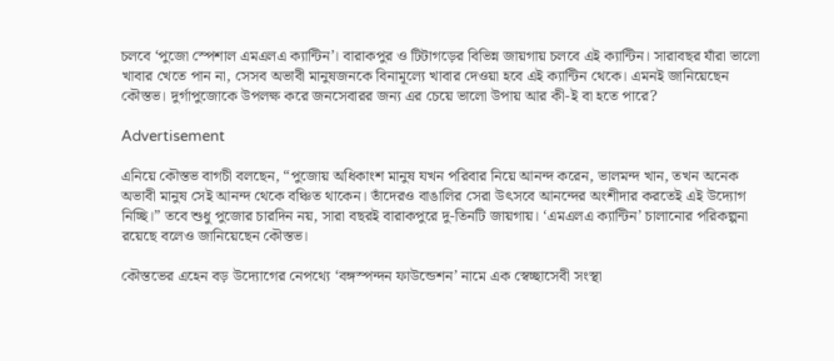চলবে ‘পুজো স্পেশাল এমএলএ ক্যান্টিন’। বারাকপুর ও টিটাগড়ের বিভিন্ন জায়গায় চলবে এই ক্যান্টিন। সারাবছর যাঁরা ভালো খাবার খেতে পান না, সেসব অভাবী মানুষজনকে বিনামূল্যে খাবার দেওয়া হবে এই ক্যান্টিন থেকে। এমনই জানিয়েছেন কৌস্তভ। দুর্গাপুজোকে উপলক্ষ করে জনসেবারর জন্য এর চেয়ে ভালো উপায় আর কী-ই বা হতে পারে?

Advertisement

এনিয়ে কৌস্তভ বাগচী বলছেন, “পুজোয় অধিকাংশ মানুষ যখন পরিবার নিয়ে আনন্দ করেন, ভালমন্দ খান, তখন অনেক অভাবী মানুষ সেই আনন্দ থেকে বঞ্চিত থাকেন। তাঁদেরও বাঙালির সেরা উৎসবে আনন্দের অংশীদার করতেই এই উদ্যোগ নিচ্ছি।” তবে শুধু পুজোর চারদিন নয়, সারা বছরই বারাকপুরে দু-তিনটি জায়গায়। ‘এমএলএ ক্যান্টিন’ চালানোর পরিকল্পনা রয়েছে বলেও জানিয়েছেন কৌস্তভ।

কৌস্তভের এহেন বড় উদ্যোগের নেপথ্যে ‘বঙ্গস্পন্দন ফাউন্ডেশন’ নামে এক স্বেচ্ছাসেবী সংস্থা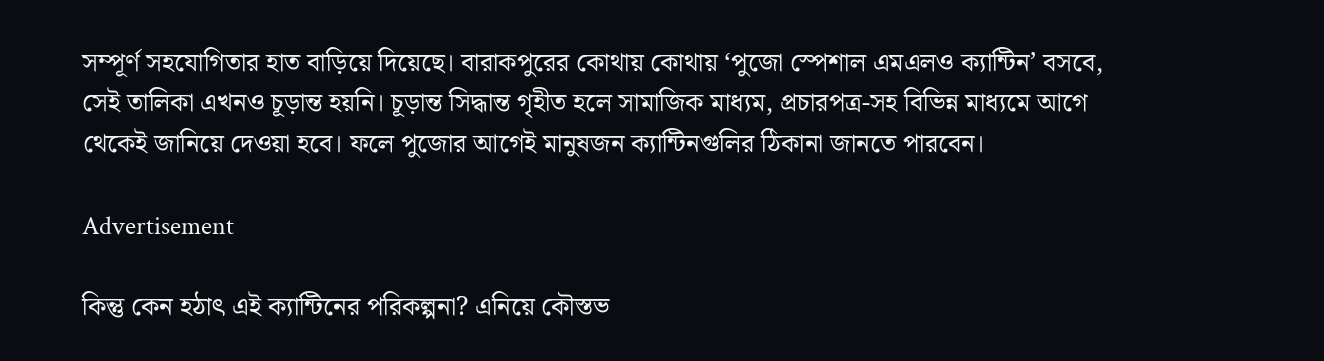সম্পূর্ণ সহযোগিতার হাত বাড়িয়ে দিয়েছে। বারাকপুরের কোথায় কোথায় ‘পুজো স্পেশাল এমএলও ক্যান্টিন’ বসবে, সেই তালিকা এখনও চূড়ান্ত হয়নি। চূড়ান্ত সিদ্ধান্ত গৃহীত হলে সামাজিক মাধ্যম, প্রচারপত্র-সহ বিভিন্ন মাধ্যমে আগে থেকেই জানিয়ে দেওয়া হবে। ফলে পুজোর আগেই মানুষজন ক্যান্টিনগুলির ঠিকানা জানতে পারবেন।

Advertisement

কিন্তু কেন হঠাৎ এই ক্যান্টিনের পরিকল্পনা? এনিয়ে কৌস্তভ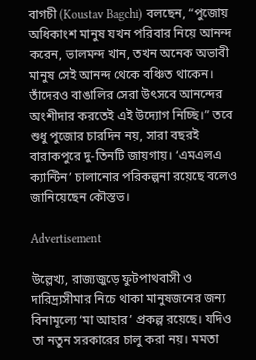বাগচী (Koustav Bagchi) বলছেন, “পুজোয় অধিকাংশ মানুষ যখন পরিবার নিয়ে আনন্দ করেন, ভালমন্দ খান, তখন অনেক অভাবী মানুষ সেই আনন্দ থেকে বঞ্চিত থাকেন। তাঁদেরও বাঙালির সেরা উৎসবে আনন্দের অংশীদার করতেই এই উদ্যোগ নিচ্ছি।” তবে শুধু পুজোর চারদিন নয়, সারা বছরই বারাকপুরে দু-তিনটি জায়গায়। ‘এমএলএ ক্যান্টিন’ চালানোর পরিকল্পনা রয়েছে বলেও জানিয়েছেন কৌস্তভ।

Advertisement

উল্লেখ্য, রাজ্যজুড়ে ফুটপাথবাসী ও দারিদ্র্যসীমার নিচে থাকা মানুষজনের জন্য বিনামূল্যে ‘মা আহার’ প্রকল্প রয়েছে। যদিও তা নতুন সরকারের চালু করা নয়। মমতা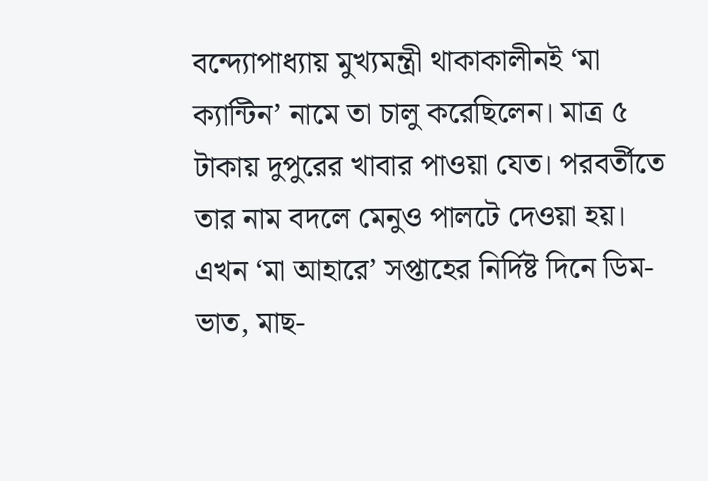বন্দ্যোপাধ্যায় মুখ্যমন্ত্রী থাকাকালীনই ‘মা ক্যান্টিন’ নামে তা চালু করেছিলেন। মাত্র ৫ টাকায় দুপুরের খাবার পাওয়া যেত। পরবর্তীতে তার নাম বদলে মেনুও পালটে দেওয়া হয়। এখন ‘মা আহারে’ সপ্তাহের নির্দিষ্ট দিনে ডিম-ভাত, মাছ-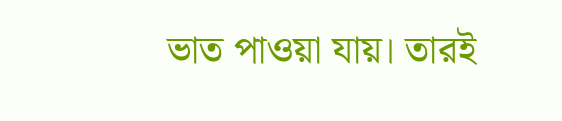ভাত পাওয়া যায়। তারই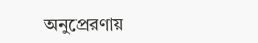অনুপ্রেরণায়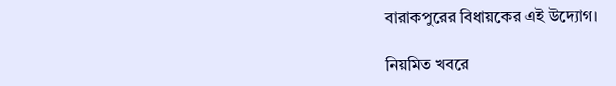বারাকপুরের বিধায়কের এই উদ্যোগ।

নিয়মিত খবরে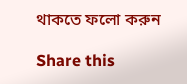থাকতে ফলো করুন

Share this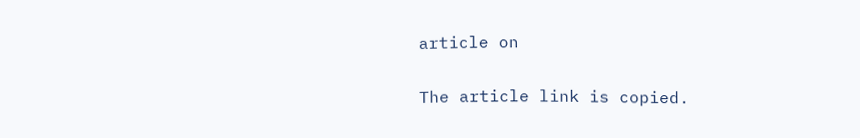article on

The article link is copied.